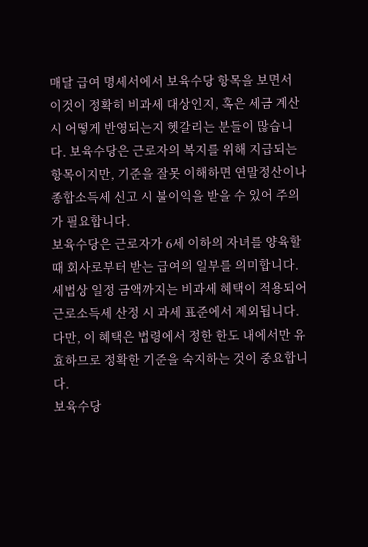매달 급여 명세서에서 보육수당 항목을 보면서 이것이 정확히 비과세 대상인지, 혹은 세금 계산 시 어떻게 반영되는지 헷갈리는 분들이 많습니다. 보육수당은 근로자의 복지를 위해 지급되는 항목이지만, 기준을 잘못 이해하면 연말정산이나 종합소득세 신고 시 불이익을 받을 수 있어 주의가 필요합니다.
보육수당은 근로자가 6세 이하의 자녀를 양육할 때 회사로부터 받는 급여의 일부를 의미합니다. 세법상 일정 금액까지는 비과세 혜택이 적용되어 근로소득세 산정 시 과세 표준에서 제외됩니다. 다만, 이 혜택은 법령에서 정한 한도 내에서만 유효하므로 정확한 기준을 숙지하는 것이 중요합니다.
보육수당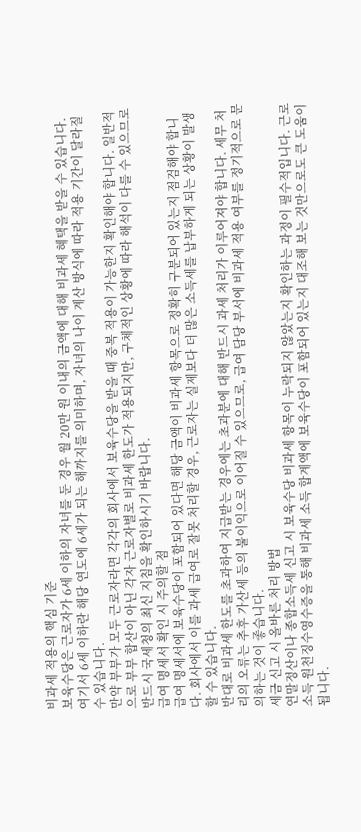비과세 적용의 핵심 기준
보육수당은 근로자가 6세 이하의 자녀를 둔 경우 월 20만 원 이내의 금액에 대해 비과세 혜택을 받을 수 있습니다. 여기서 6세 이하란 해당 연도에 6세가 되는 해까지를 의미하며, 자녀의 나이 계산 방식에 따라 적용 기간이 달라질 수 있습니다.
만약 부부가 모두 근로자라면 각각의 회사에서 보육수당을 받을 때 중복 적용이 가능한지 확인해야 합니다. 일반적으로 부부 합산이 아닌 각자 근로자별로 비과세 한도가 적용되지만, 구체적인 상황에 따라 해석이 다를 수 있으므로 반드시 국세청의 최신 지침을 확인하시기 바랍니다.
급여 명세서 확인 시 주의할 점
급여 명세서에 보육수당이 포함되어 있다면 해당 금액이 비과세 항목으로 정확히 구분되어 있는지 점검해야 합니다. 회사에서 이를 과세 급여로 잘못 처리할 경우, 근로자는 실제보다 더 많은 소득세를 납부하게 되는 상황이 발생할 수 있습니다.
반대로 비과세 한도를 초과하여 지급받는 경우에는 초과분에 대해 반드시 과세 처리가 이루어져야 합니다. 세무 처리의 오류는 추후 가산세 등의 불이익으로 이어질 수 있으므로, 급여 담당 부서에 비과세 적용 여부를 정기적으로 문의하는 것이 좋습니다.
세금 신고 시 올바른 처리 방법
연말정산이나 종합소득세 신고 시 보육수당 비과세 항목이 누락되지 않았는지 확인하는 과정이 필수적입니다. 근로소득 원천징수영수증을 통해 비과세 소득 합계액에 보육수당이 포함되어 있는지 대조해 보는 것만으로도 큰 도움이 됩니다.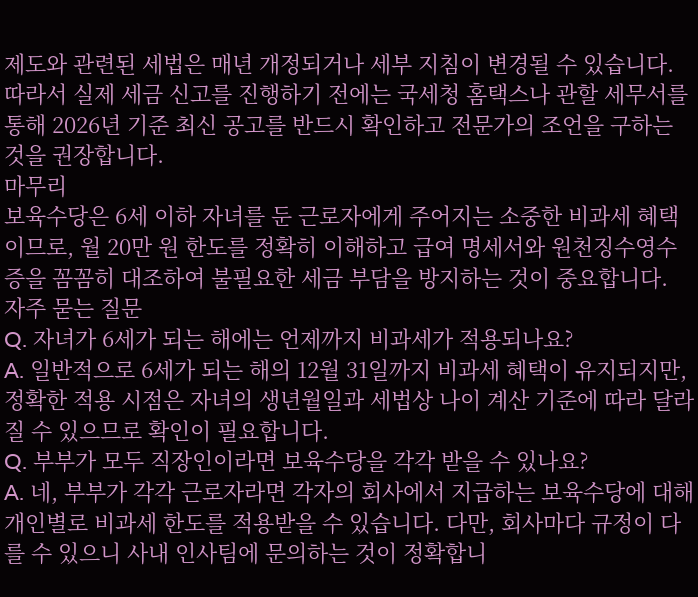제도와 관련된 세법은 매년 개정되거나 세부 지침이 변경될 수 있습니다. 따라서 실제 세금 신고를 진행하기 전에는 국세청 홈택스나 관할 세무서를 통해 2026년 기준 최신 공고를 반드시 확인하고 전문가의 조언을 구하는 것을 권장합니다.
마무리
보육수당은 6세 이하 자녀를 둔 근로자에게 주어지는 소중한 비과세 혜택이므로, 월 20만 원 한도를 정확히 이해하고 급여 명세서와 원천징수영수증을 꼼꼼히 대조하여 불필요한 세금 부담을 방지하는 것이 중요합니다.
자주 묻는 질문
Q. 자녀가 6세가 되는 해에는 언제까지 비과세가 적용되나요?
A. 일반적으로 6세가 되는 해의 12월 31일까지 비과세 혜택이 유지되지만, 정확한 적용 시점은 자녀의 생년월일과 세법상 나이 계산 기준에 따라 달라질 수 있으므로 확인이 필요합니다.
Q. 부부가 모두 직장인이라면 보육수당을 각각 받을 수 있나요?
A. 네, 부부가 각각 근로자라면 각자의 회사에서 지급하는 보육수당에 대해 개인별로 비과세 한도를 적용받을 수 있습니다. 다만, 회사마다 규정이 다를 수 있으니 사내 인사팀에 문의하는 것이 정확합니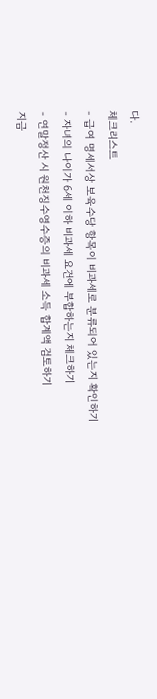다.
체크리스트
- 급여 명세서상 보육수당 항목이 비과세로 분류되어 있는지 확인하기
- 자녀의 나이가 6세 이하 비과세 요건에 부합하는지 체크하기
- 연말정산 시 원천징수영수증의 비과세 소득 합계액 검토하기
지금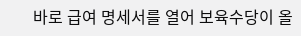바로 급여 명세서를 열어 보육수당이 올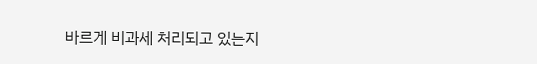바르게 비과세 처리되고 있는지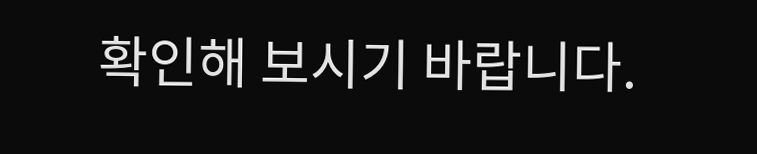확인해 보시기 바랍니다.